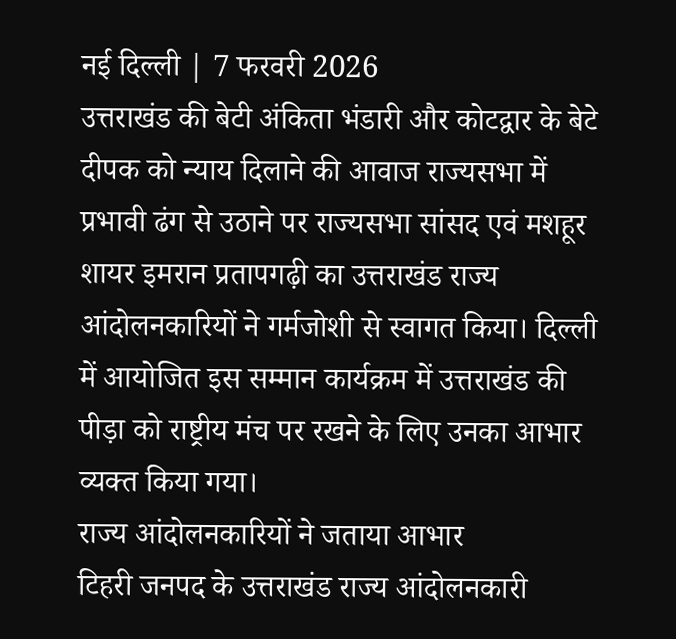नई दिल्ली | 7 फरवरी 2026
उत्तराखंड की बेटी अंकिता भंडारी और कोटद्वार के बेटे दीपक को न्याय दिलाने की आवाज राज्यसभा में प्रभावी ढंग से उठाने पर राज्यसभा सांसद एवं मशहूर शायर इमरान प्रतापगढ़ी का उत्तराखंड राज्य आंदोलनकारियों ने गर्मजोशी से स्वागत किया। दिल्ली में आयोजित इस सम्मान कार्यक्रम में उत्तराखंड की पीड़ा को राष्ट्रीय मंच पर रखने के लिए उनका आभार व्यक्त किया गया।
राज्य आंदोलनकारियों ने जताया आभार
टिहरी जनपद के उत्तराखंड राज्य आंदोलनकारी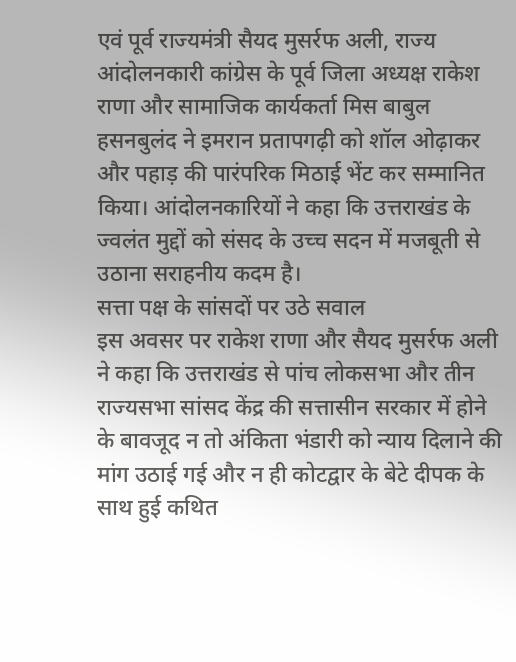एवं पूर्व राज्यमंत्री सैयद मुसर्रफ अली, राज्य आंदोलनकारी कांग्रेस के पूर्व जिला अध्यक्ष राकेश राणा और सामाजिक कार्यकर्ता मिस बाबुल हसनबुलंद ने इमरान प्रतापगढ़ी को शॉल ओढ़ाकर और पहाड़ की पारंपरिक मिठाई भेंट कर सम्मानित किया। आंदोलनकारियों ने कहा कि उत्तराखंड के ज्वलंत मुद्दों को संसद के उच्च सदन में मजबूती से उठाना सराहनीय कदम है।
सत्ता पक्ष के सांसदों पर उठे सवाल
इस अवसर पर राकेश राणा और सैयद मुसर्रफ अली ने कहा कि उत्तराखंड से पांच लोकसभा और तीन राज्यसभा सांसद केंद्र की सत्तासीन सरकार में होने के बावजूद न तो अंकिता भंडारी को न्याय दिलाने की मांग उठाई गई और न ही कोटद्वार के बेटे दीपक के साथ हुई कथित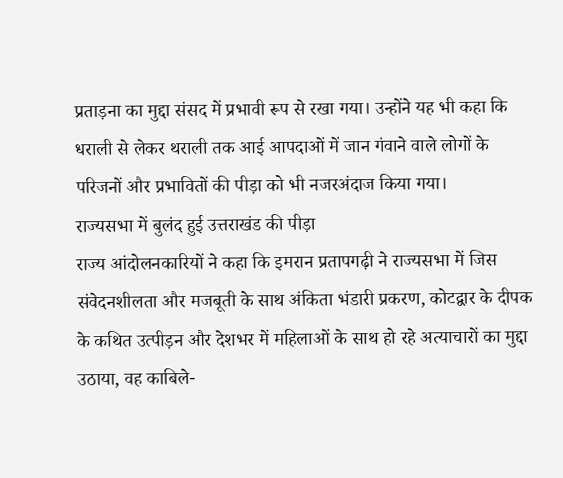प्रताड़ना का मुद्दा संसद में प्रभावी रूप से रखा गया। उन्होंने यह भी कहा कि धराली से लेकर थराली तक आई आपदाओं में जान गंवाने वाले लोगों के परिजनों और प्रभावितों की पीड़ा को भी नजरअंदाज किया गया।
राज्यसभा में बुलंद हुई उत्तराखंड की पीड़ा
राज्य आंदोलनकारियों ने कहा कि इमरान प्रतापगढ़ी ने राज्यसभा में जिस संवेदनशीलता और मजबूती के साथ अंकिता भंडारी प्रकरण, कोटद्वार के दीपक के कथित उत्पीड़न और देशभर में महिलाओं के साथ हो रहे अत्याचारों का मुद्दा उठाया, वह काबिले-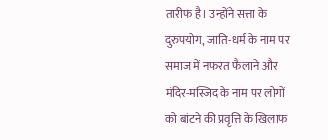तारीफ है। उन्होंने सत्ता के दुरुपयोग, जाति-धर्म के नाम पर समाज में नफरत फैलाने और मंदिर-मस्जिद के नाम पर लोगों को बांटने की प्रवृत्ति के खिलाफ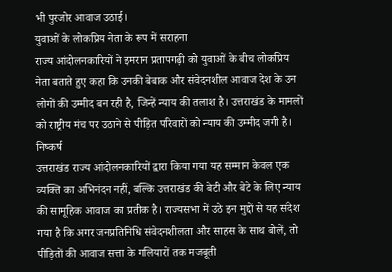भी पुरजोर आवाज उठाई।
युवाओं के लोकप्रिय नेता के रूप में सराहना
राज्य आंदोलनकारियों ने इमरान प्रतापगढ़ी को युवाओं के बीच लोकप्रिय नेता बताते हुए कहा कि उनकी बेबाक और संवेदनशील आवाज देश के उन लोगों की उम्मीद बन रही है, जिन्हें न्याय की तलाश है। उत्तराखंड के मामलों को राष्ट्रीय मंच पर उठाने से पीड़ित परिवारों को न्याय की उम्मीद जगी है।
निष्कर्ष
उत्तराखंड राज्य आंदोलनकारियों द्वारा किया गया यह सम्मान केवल एक व्यक्ति का अभिनंदन नहीं, बल्कि उत्तराखंड की बेटी और बेटे के लिए न्याय की सामूहिक आवाज का प्रतीक है। राज्यसभा में उठे इन मुद्दों से यह संदेश गया है कि अगर जनप्रतिनिधि संवेदनशीलता और साहस के साथ बोलें, तो पीड़ितों की आवाज सत्ता के गलियारों तक मजबूती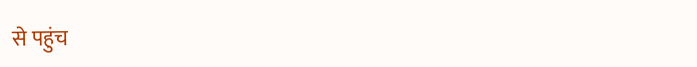से पहुंच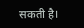सकती है।